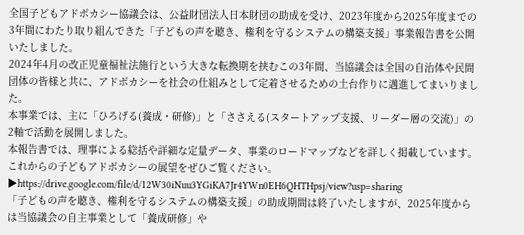全国子どもアドボカシー協議会は、公益財団法人日本財団の助成を受け、2023年度から2025年度までの3年間にわたり取り組んできた「子どもの声を聴き、権利を守るシステムの構築支援」事業報告書を公開いたしました。
2024年4月の改正児童福祉法施行という大きな転換期を挟むこの3年間、当協議会は全国の自治体や民間団体の皆様と共に、アドボカシーを社会の仕組みとして定着させるための土台作りに邁進してまいりました。
本事業では、主に「ひろげる(養成・研修)」と「ささえる(スタートアップ支援、リーダー層の交流)」の2軸で活動を展開しました。
本報告書では、理事による総括や詳細な定量データ、事業のロードマップなどを詳しく掲載しています。これからの子どもアドボカシーの展望をぜひご覧ください。
▶https://drive.google.com/file/d/12W30iNuu3YGiKA7Jr4YWn0EH6QHTHpsj/view?usp=sharing
「子どもの声を聴き、権利を守るシステムの構築支援」の助成期間は終了いたしますが、2025年度からは当協議会の自主事業として「養成研修」や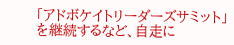「アドボケイトリーダーズサミット」を継続するなど、自走に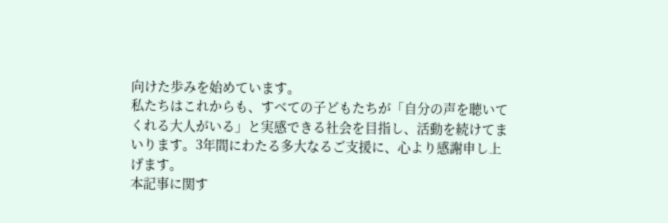向けた歩みを始めています。
私たちはこれからも、すべての子どもたちが「自分の声を聴いてくれる大人がいる」と実感できる社会を目指し、活動を続けてまいります。3年間にわたる多大なるご支援に、心より感謝申し上げます。
本記事に関す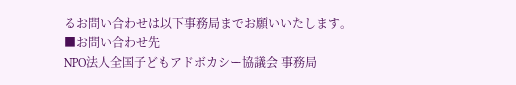るお問い合わせは以下事務局までお願いいたします。
■お問い合わせ先
NPO法人全国子どもアドボカシー協議会 事務局